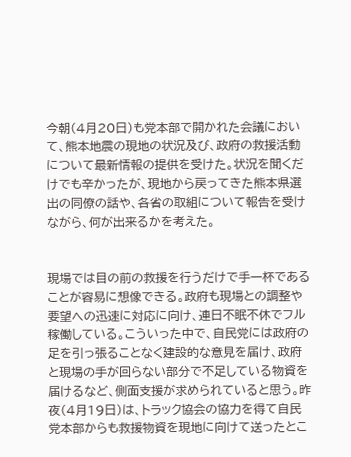今朝(4月20日)も党本部で開かれた会議において、熊本地震の現地の状況及び、政府の救援活動について最新情報の提供を受けた。状況を聞くだけでも辛かったが、現地から戻ってきた熊本県選出の同僚の話や、各省の取組について報告を受けながら、何が出来るかを考えた。


現場では目の前の救援を行うだけで手一杯であることが容易に想像できる。政府も現場との調整や要望への迅速に対応に向け、連日不眠不休でフル稼働している。こういった中で、自民党には政府の足を引っ張ることなく建設的な意見を届け、政府と現場の手が回らない部分で不足している物資を届けるなど、側面支援が求められていると思う。昨夜(4月19日)は、トラック協会の協力を得て自民党本部からも救援物資を現地に向けて送ったとこ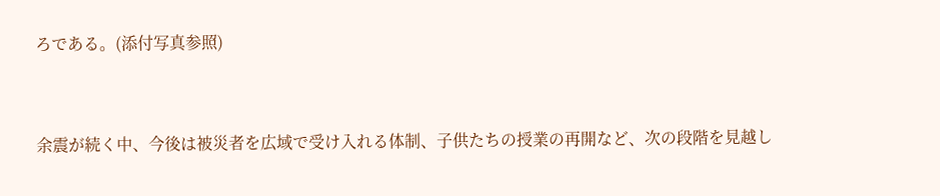ろである。(添付写真参照)


余震が続く中、今後は被災者を広域で受け入れる体制、子供たちの授業の再開など、次の段階を見越し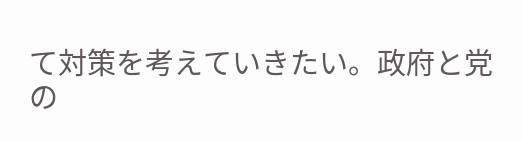て対策を考えていきたい。政府と党の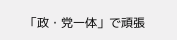「政・党一体」で頑張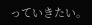っていきたい。